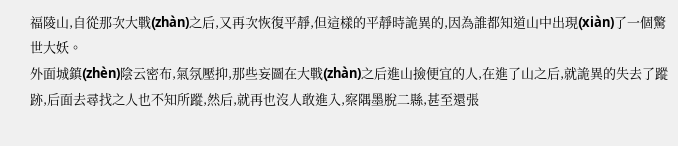福陵山,自從那次大戰(zhàn)之后,又再次恢復平靜,但這樣的平靜時詭異的,因為誰都知道山中出現(xiàn)了一個驚世大妖。
外面城鎮(zhèn)陰云密布,氣氛壓抑,那些妄圖在大戰(zhàn)之后進山撿便宜的人,在進了山之后,就詭異的失去了蹤跡,后面去尋找之人也不知所蹤,然后,就再也沒人敢進入,察隅墨脫二縣,甚至還張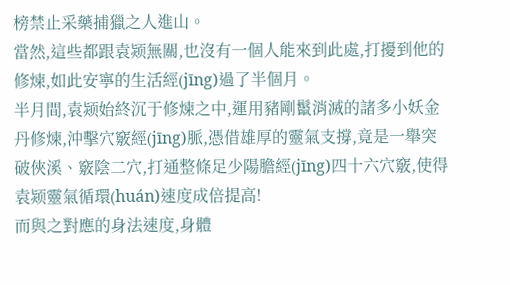榜禁止采藥捕獵之人進山。
當然,這些都跟袁颎無關,也沒有一個人能來到此處,打擾到他的修煉,如此安寧的生活經(jīng)過了半個月。
半月間,袁颎始終沉于修煉之中,運用豬剛鬣消滅的諸多小妖金丹修煉,沖擊穴竅經(jīng)脈,憑借雄厚的靈氣支撐,竟是一舉突破俠溪、竅陰二穴,打通整條足少陽膽經(jīng)四十六穴竅,使得袁颎靈氣循環(huán)速度成倍提高!
而與之對應的身法速度,身體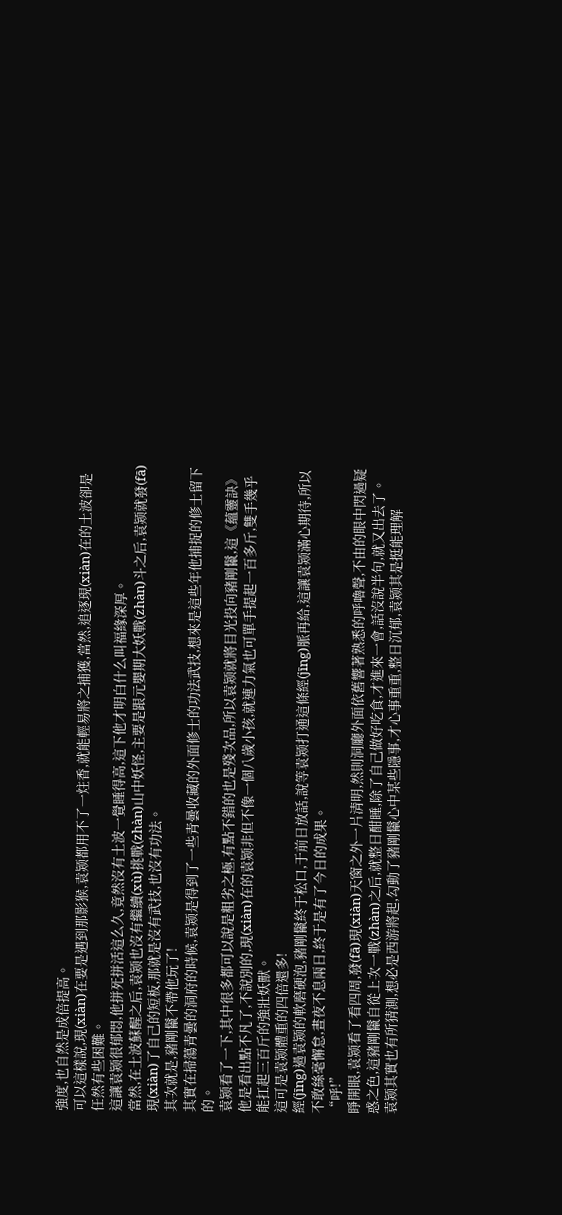強度,也自然是成倍提高。
可以這樣說,現(xiàn)在要是遇到那影猴,袁颎都用不了一炷香,就能輕易將之捕獲,當然,追逐現(xiàn)在的土波卻是任然有些困難。
這讓袁颎很郁悶,他拼死拼活這么久,竟然沒有土波一覺睡得高,這下他才明白什么叫福緣深厚。
當然,在土波蘇醒之后,袁颎也沒有繼續(xù)挑戰(zhàn)山中妖怪,主要是跟元嬰期大妖戰(zhàn)斗之后,袁颎就發(fā)現(xiàn)了自己的短板,那就是沒有武技,也沒有功法。
其次就是,豬剛鬣不帶他玩了!
其實在掃蕩青曇的洞府的時候,袁颎是得到了一些青曇收藏的外面修士的功法武技,想來是這些年他捕捉的修士留下的。
袁颎看了一下,其中很多都可以說是粗劣之極,有點不錯的也是殘次品,所以袁颎就將目光投向豬剛鬣,這《蘊靈訣》他是看出點不凡了,不說別的,現(xiàn)在的袁颎非但不像一個八歲小孩,就連力氣也可單手提起一百多斤,雙手幾乎能扛起三百斤的強壯妖獸。
這可是袁颎體重的四倍還多!
經(jīng)過袁颎的軟磨硬泡,豬剛鬣終于松口,于前日放話,說等袁颎打通這條經(jīng)脈再給,這讓袁颎滿心期待,所以不敢絲毫懈怠,晝夜不息兩日,終于是有了今日的成果。
“呼!”
睜開眼,袁颎看了看四周,發(fā)現(xiàn)天窗之外一片清明,然則洞廳外面依舊響著熟悉的呼嚕聲,不由的眼中閃過疑惑之色,這豬剛鬣自從上次一戰(zhàn)之后,就整日酣睡,除了自己做好吃食,才進來一會,話沒說半句,就又出去了。
袁颎其實也有所猜測,想必是西游將起,勾動了豬剛鬣心中某些隱事,才心事重重,整日沉郁,袁颎其是挺能理解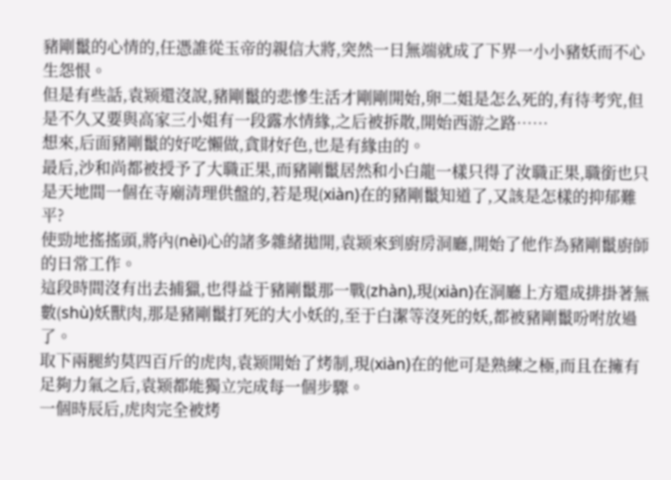豬剛鬣的心情的,任憑誰從玉帝的親信大將,突然一日無端就成了下界一小小豬妖而不心生怨恨。
但是有些話,袁颎還沒說,豬剛鬣的悲慘生活才剛剛開始,卵二姐是怎么死的,有待考究,但是不久又要與高家三小姐有一段露水情緣,之后被拆散,開始西游之路……
想來,后面豬剛鬣的好吃懶做,貪財好色,也是有緣由的。
最后,沙和尚都被授予了大職正果,而豬剛鬣居然和小白龍一樣只得了汝職正果,職銜也只是天地間一個在寺廟清理供盤的,若是現(xiàn)在的豬剛鬣知道了,又該是怎樣的抑郁難平?
使勁地搖搖頭,將內(nèi)心的諸多雜緒拋開,袁颎來到廚房洞廳,開始了他作為豬剛鬣廚師的日常工作。
這段時間沒有出去捕獵,也得益于豬剛鬣那一戰(zhàn),現(xiàn)在洞廳上方還成排掛著無數(shù)妖獸肉,那是豬剛鬣打死的大小妖的,至于白潔等沒死的妖,都被豬剛鬣吩咐放過了。
取下兩腿約莫四百斤的虎肉,袁颎開始了烤制,現(xiàn)在的他可是熟練之極,而且在擁有足夠力氣之后,袁颎都能獨立完成每一個步驟。
一個時辰后,虎肉完全被烤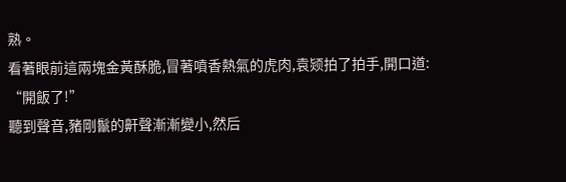熟。
看著眼前這兩塊金黃酥脆,冒著噴香熱氣的虎肉,袁颎拍了拍手,開口道:
“開飯了!”
聽到聲音,豬剛鬣的鼾聲漸漸變小,然后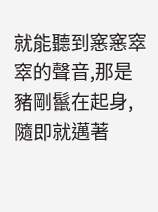就能聽到窸窸窣窣的聲音,那是豬剛鬣在起身,隨即就邁著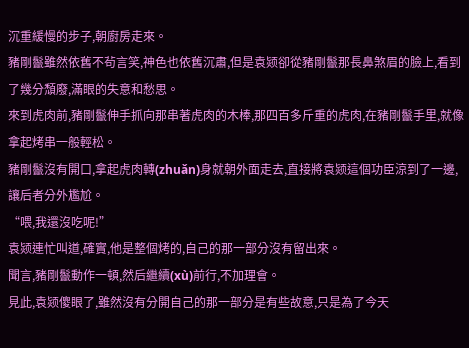沉重緩慢的步子,朝廚房走來。
豬剛鬣雖然依舊不茍言笑,神色也依舊沉肅,但是袁颎卻從豬剛鬣那長鼻煞眉的臉上,看到了幾分頹廢,滿眼的失意和愁思。
來到虎肉前,豬剛鬣伸手抓向那串著虎肉的木棒,那四百多斤重的虎肉,在豬剛鬣手里,就像拿起烤串一般輕松。
豬剛鬣沒有開口,拿起虎肉轉(zhuǎn)身就朝外面走去,直接將袁颎這個功臣涼到了一邊,讓后者分外尷尬。
“喂,我還沒吃呢!”
袁颎連忙叫道,確實,他是整個烤的,自己的那一部分沒有留出來。
聞言,豬剛鬣動作一頓,然后繼續(xù)前行,不加理會。
見此,袁颎傻眼了,雖然沒有分開自己的那一部分是有些故意,只是為了今天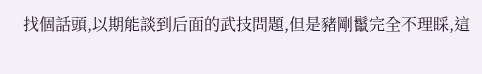找個話頭,以期能談到后面的武技問題,但是豬剛鬣完全不理睬,這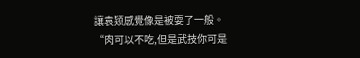讓袁颎感覺像是被耍了一般。
“肉可以不吃,但是武技你可是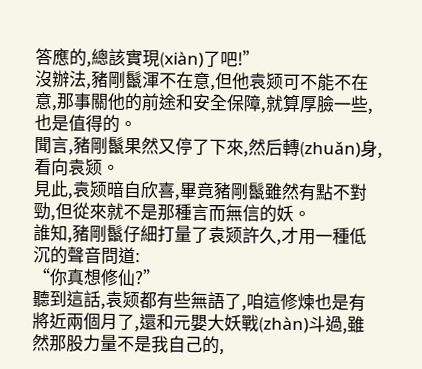答應的,總該實現(xiàn)了吧!”
沒辦法,豬剛鬣渾不在意,但他袁颎可不能不在意,那事關他的前途和安全保障,就算厚臉一些,也是值得的。
聞言,豬剛鬣果然又停了下來,然后轉(zhuǎn)身,看向袁颎。
見此,袁颎暗自欣喜,畢竟豬剛鬣雖然有點不對勁,但從來就不是那種言而無信的妖。
誰知,豬剛鬣仔細打量了袁颎許久,才用一種低沉的聲音問道:
“你真想修仙?”
聽到這話,袁颎都有些無語了,咱這修煉也是有將近兩個月了,還和元嬰大妖戰(zhàn)斗過,雖然那股力量不是我自己的,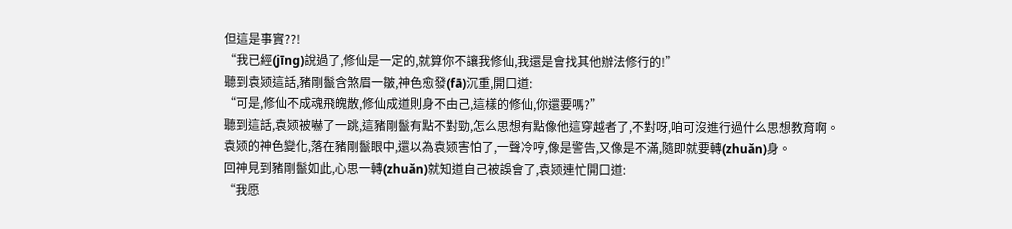但這是事實??!
“我已經(jīng)說過了,修仙是一定的,就算你不讓我修仙,我還是會找其他辦法修行的!”
聽到袁颎這話,豬剛鬣含煞眉一皺,神色愈發(fā)沉重,開口道:
“可是,修仙不成魂飛魄散,修仙成道則身不由己,這樣的修仙,你還要嗎?”
聽到這話,袁颎被嚇了一跳,這豬剛鬣有點不對勁,怎么思想有點像他這穿越者了,不對呀,咱可沒進行過什么思想教育啊。
袁颎的神色變化,落在豬剛鬣眼中,還以為袁颎害怕了,一聲冷哼,像是警告,又像是不滿,隨即就要轉(zhuǎn)身。
回神見到豬剛鬣如此,心思一轉(zhuǎn)就知道自己被誤會了,袁颎連忙開口道:
“我愿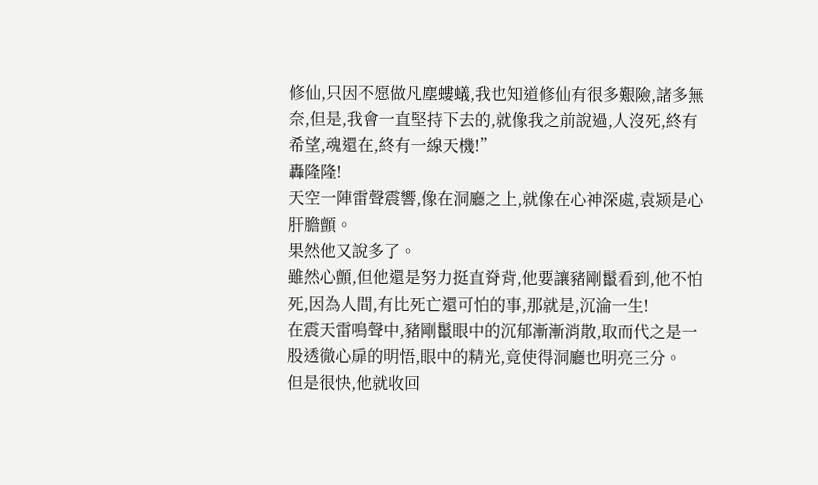修仙,只因不愿做凡塵螻蟻,我也知道修仙有很多艱險,諸多無奈,但是,我會一直堅持下去的,就像我之前說過,人沒死,終有希望,魂還在,終有一線天機!”
轟隆隆!
天空一陣雷聲震響,像在洞廳之上,就像在心神深處,袁颎是心肝膽顫。
果然他又說多了。
雖然心顫,但他還是努力挺直脊背,他要讓豬剛鬣看到,他不怕死,因為人間,有比死亡還可怕的事,那就是,沉淪一生!
在震天雷鳴聲中,豬剛鬣眼中的沉郁漸漸消散,取而代之是一股透徹心扉的明悟,眼中的精光,竟使得洞廳也明亮三分。
但是很快,他就收回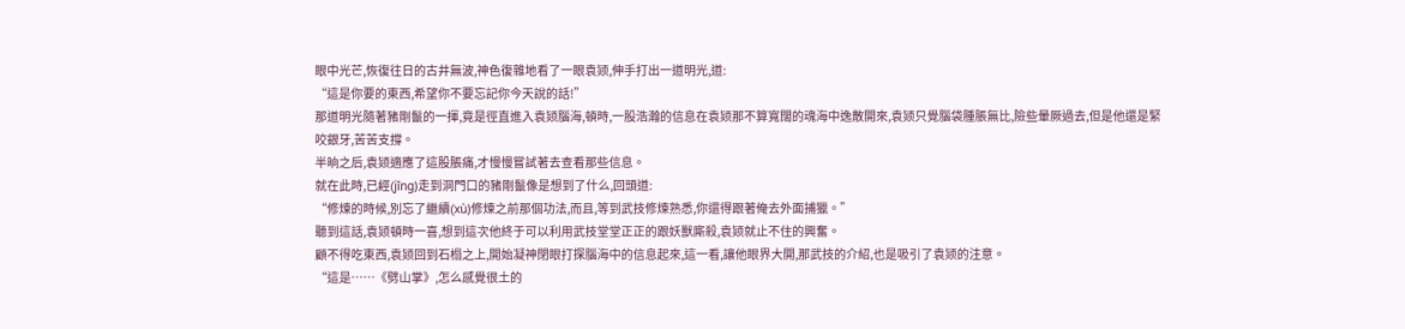眼中光芒,恢復往日的古井無波,神色復雜地看了一眼袁颎,伸手打出一道明光,道:
“這是你要的東西,希望你不要忘記你今天說的話!”
那道明光隨著豬剛鬣的一揮,竟是徑直進入袁颎腦海,頓時,一股浩瀚的信息在袁颎那不算寬闊的魂海中逸散開來,袁颎只覺腦袋腫脹無比,險些暈厥過去,但是他還是緊咬銀牙,苦苦支撐。
半晌之后,袁颎適應了這股脹痛,才慢慢嘗試著去查看那些信息。
就在此時,已經(jīng)走到洞門口的豬剛鬣像是想到了什么,回頭道:
“修煉的時候,別忘了繼續(xù)修煉之前那個功法,而且,等到武技修煉熟悉,你還得跟著俺去外面捕獵。”
聽到這話,袁颎頓時一喜,想到這次他終于可以利用武技堂堂正正的跟妖獸廝殺,袁颎就止不住的興奮。
顧不得吃東西,袁颎回到石榻之上,開始凝神閉眼打探腦海中的信息起來,這一看,讓他眼界大開,那武技的介紹,也是吸引了袁颎的注意。
“這是……《劈山掌》,怎么感覺很土的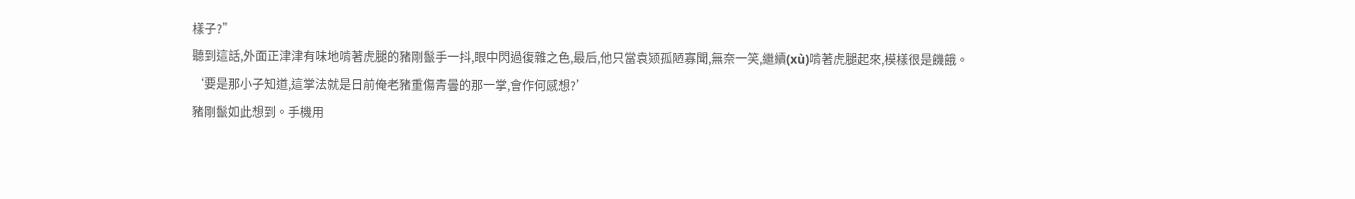樣子?”
聽到這話,外面正津津有味地啃著虎腿的豬剛鬣手一抖,眼中閃過復雜之色,最后,他只當袁颎孤陋寡聞,無奈一笑,繼續(xù)啃著虎腿起來,模樣很是饑餓。
‘要是那小子知道,這掌法就是日前俺老豬重傷青曇的那一掌,會作何感想?’
豬剛鬣如此想到。手機用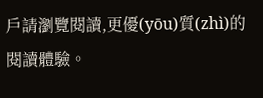戶請瀏覽閱讀,更優(yōu)質(zhì)的閱讀體驗。